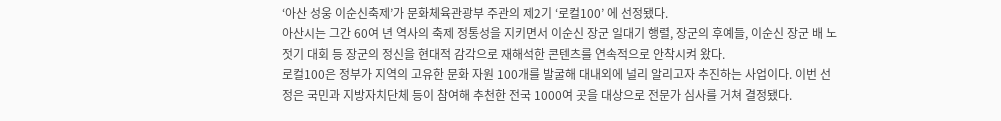‘아산 성웅 이순신축제’가 문화체육관광부 주관의 제2기 ‘로컬100’ 에 선정됐다.
아산시는 그간 60여 년 역사의 축제 정통성을 지키면서 이순신 장군 일대기 행렬, 장군의 후예들, 이순신 장군 배 노젓기 대회 등 장군의 정신을 현대적 감각으로 재해석한 콘텐츠를 연속적으로 안착시켜 왔다.
로컬100은 정부가 지역의 고유한 문화 자원 100개를 발굴해 대내외에 널리 알리고자 추진하는 사업이다. 이번 선정은 국민과 지방자치단체 등이 참여해 추천한 전국 1000여 곳을 대상으로 전문가 심사를 거쳐 결정됐다.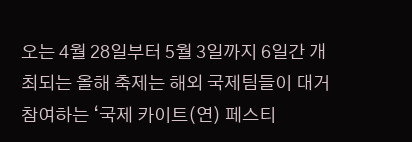오는 4월 28일부터 5월 3일까지 6일간 개최되는 올해 축제는 해외 국제팀들이 대거 참여하는 ‘국제 카이트(연) 페스티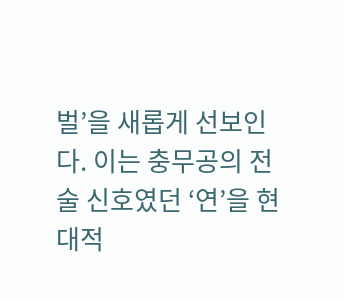벌’을 새롭게 선보인다. 이는 충무공의 전술 신호였던 ‘연’을 현대적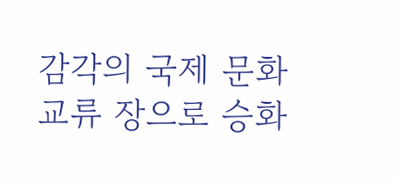감각의 국제 문화 교류 장으로 승화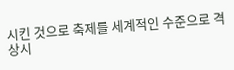시킨 것으로 축제를 세계적인 수준으로 격상시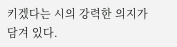키겠다는 시의 강력한 의지가 담겨 있다.